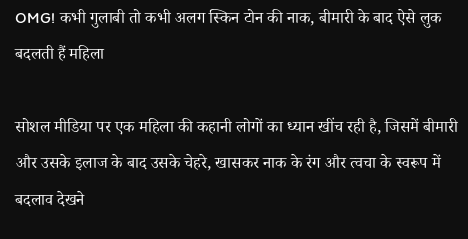OMG! कभी गुलाबी तो कभी अलग स्किन टोन की नाक, बीमारी के बाद ऐसे लुक बदलती हैं महिला

सोशल मीडिया पर एक महिला की कहानी लोगों का ध्यान खींच रही है, जिसमें बीमारी और उसके इलाज के बाद उसके चेहरे, खासकर नाक के रंग और त्वचा के स्वरूप में बदलाव देखने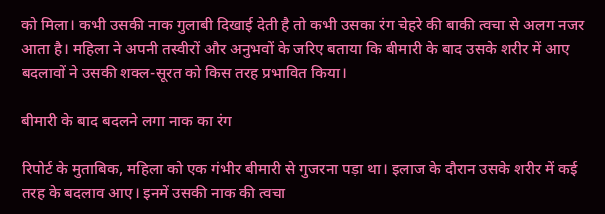को मिला। कभी उसकी नाक गुलाबी दिखाई देती है तो कभी उसका रंग चेहरे की बाकी त्वचा से अलग नजर आता है। महिला ने अपनी तस्वीरों और अनुभवों के जरिए बताया कि बीमारी के बाद उसके शरीर में आए बदलावों ने उसकी शक्ल-सूरत को किस तरह प्रभावित किया।

बीमारी के बाद बदलने लगा नाक का रंग

रिपोर्ट के मुताबिक, महिला को एक गंभीर बीमारी से गुजरना पड़ा था। इलाज के दौरान उसके शरीर में कई तरह के बदलाव आए। इनमें उसकी नाक की त्वचा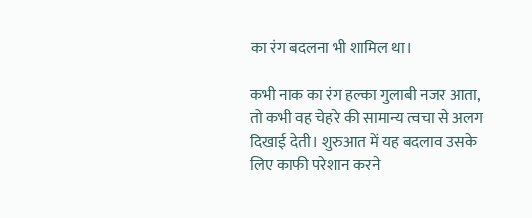का रंग बदलना भी शामिल था।

कभी नाक का रंग हल्का गुलाबी नजर आता, तो कभी वह चेहरे की सामान्य त्वचा से अलग दिखाई देती। शुरुआत में यह बदलाव उसके लिए काफी परेशान करने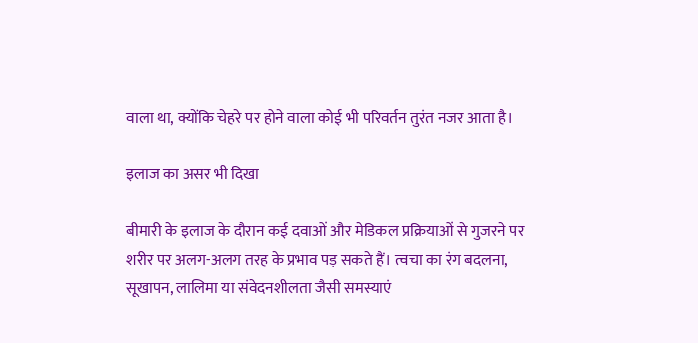वाला था, क्योंकि चेहरे पर होने वाला कोई भी परिवर्तन तुरंत नजर आता है।

इलाज का असर भी दिखा

बीमारी के इलाज के दौरान कई दवाओं और मेडिकल प्रक्रियाओं से गुजरने पर शरीर पर अलग-अलग तरह के प्रभाव पड़ सकते हैं। त्वचा का रंग बदलना, सूखापन, लालिमा या संवेदनशीलता जैसी समस्याएं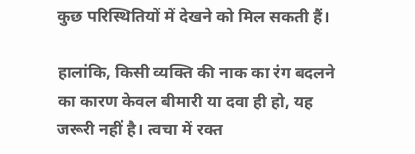कुछ परिस्थितियों में देखने को मिल सकती हैं।

हालांकि, किसी व्यक्ति की नाक का रंग बदलने का कारण केवल बीमारी या दवा ही हो, यह जरूरी नहीं है। त्वचा में रक्त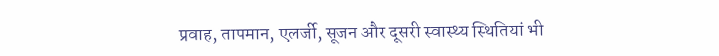प्रवाह, तापमान, एलर्जी, सूजन और दूसरी स्वास्थ्य स्थितियां भी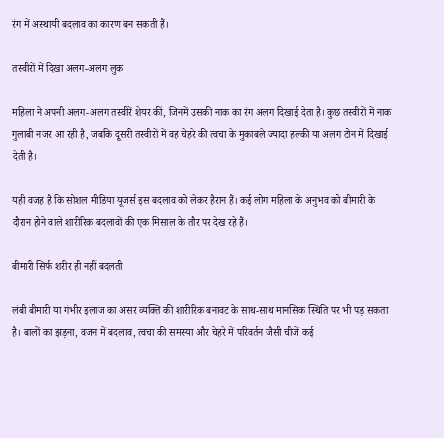रंग में अस्थायी बदलाव का कारण बन सकती हैं।

तस्वीरों में दिखा अलग-अलग लुक

महिला ने अपनी अलग-अलग तस्वीरें शेयर कीं, जिनमें उसकी नाक का रंग अलग दिखाई देता है। कुछ तस्वीरों में नाक गुलाबी नजर आ रही है, जबकि दूसरी तस्वीरों में वह चेहरे की त्वचा के मुकाबले ज्यादा हल्की या अलग टोन में दिखाई देती है।

यही वजह है कि सोशल मीडिया यूजर्स इस बदलाव को लेकर हैरान हैं। कई लोग महिला के अनुभव को बीमारी के दौरान होने वाले शारीरिक बदलावों की एक मिसाल के तौर पर देख रहे हैं।

बीमारी सिर्फ शरीर ही नहीं बदलती

लंबी बीमारी या गंभीर इलाज का असर व्यक्ति की शारीरिक बनावट के साथ-साथ मानसिक स्थिति पर भी पड़ सकता है। बालों का झड़ना, वजन में बदलाव, त्वचा की समस्या और चेहरे में परिवर्तन जैसी चीजें कई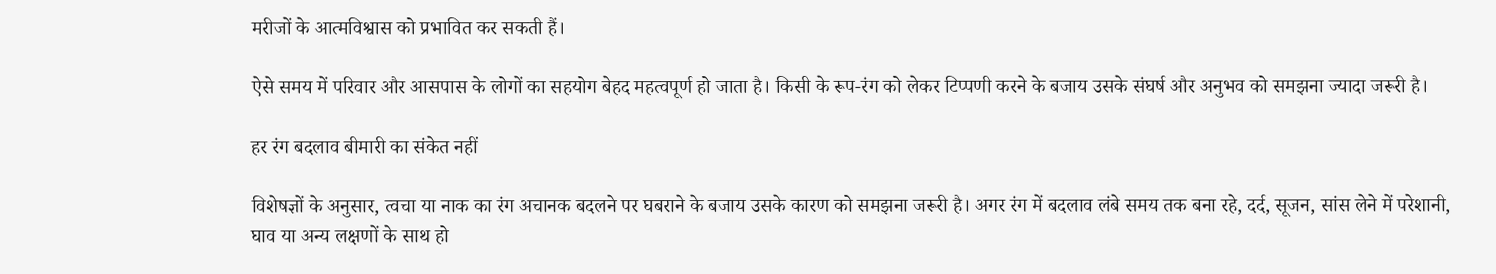मरीजों के आत्मविश्वास को प्रभावित कर सकती हैं।

ऐसे समय में परिवार और आसपास के लोगों का सहयोग बेहद महत्वपूर्ण हो जाता है। किसी के रूप-रंग को लेकर टिप्पणी करने के बजाय उसके संघर्ष और अनुभव को समझना ज्यादा जरूरी है।

हर रंग बदलाव बीमारी का संकेत नहीं

विशेषज्ञों के अनुसार, त्वचा या नाक का रंग अचानक बदलने पर घबराने के बजाय उसके कारण को समझना जरूरी है। अगर रंग में बदलाव लंबे समय तक बना रहे, दर्द, सूजन, सांस लेने में परेशानी, घाव या अन्य लक्षणों के साथ हो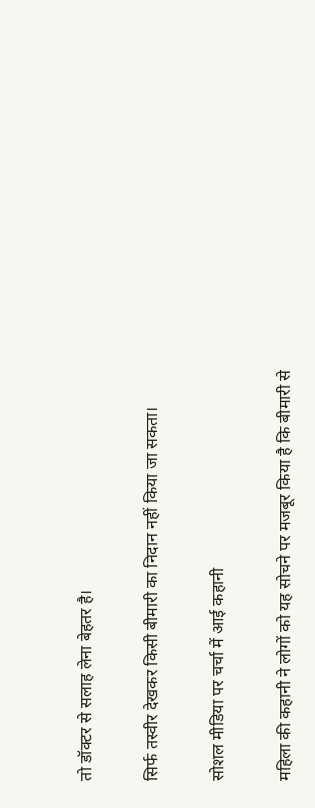तो डॉक्टर से सलाह लेना बेहतर है।

सिर्फ तस्वीर देखकर किसी बीमारी का निदान नहीं किया जा सकता।

सोशल मीडिया पर चर्चा में आई कहानी

महिला की कहानी ने लोगों को यह सोचने पर मजबूर किया है कि बीमारी से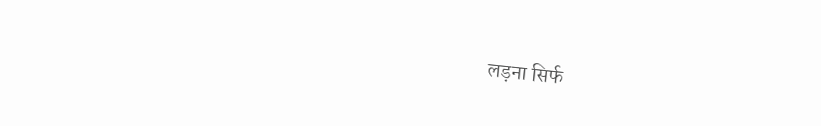लड़ना सिर्फ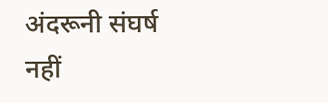अंदरूनी संघर्ष नहीं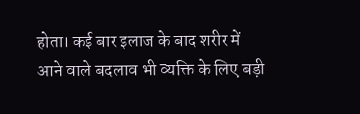होता। कई बार इलाज के बाद शरीर में आने वाले बदलाव भी व्यक्ति के लिए बड़ी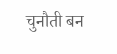चुनौती बन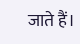जाते हैं।